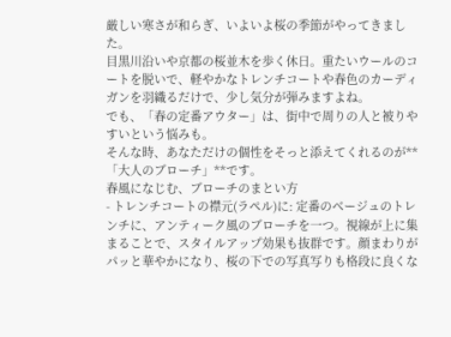厳しい寒さが和らぎ、いよいよ桜の季節がやってきました。
目黒川沿いや京都の桜並木を歩く休日。重たいウールのコートを脱いで、軽やかなトレンチコートや春色のカーディガンを羽織るだけで、少し気分が弾みますよね。
でも、「春の定番アウター」は、街中で周りの人と被りやすいという悩みも。
そんな時、あなただけの個性をそっと添えてくれるのが**「大人のブローチ」**です。
春風になじむ、ブローチのまとい方
- トレンチコートの襟元(ラペル)に: 定番のベージュのトレンチに、アンティーク風のブローチを一つ。視線が上に集まることで、スタイルアップ効果も抜群です。顔まわりがパッと華やかになり、桜の下での写真写りも格段に良くな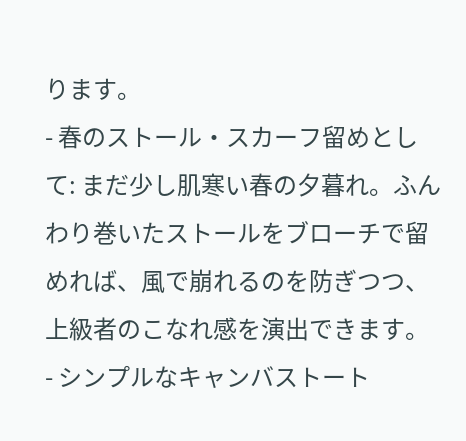ります。
- 春のストール・スカーフ留めとして: まだ少し肌寒い春の夕暮れ。ふんわり巻いたストールをブローチで留めれば、風で崩れるのを防ぎつつ、上級者のこなれ感を演出できます。
- シンプルなキャンバストート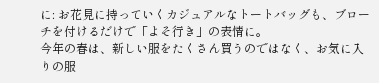に: お花見に持っていくカジュアルなトートバッグも、ブローチを付けるだけで「よそ行き」の表情に。
今年の春は、新しい服をたくさん買うのではなく、お気に入りの服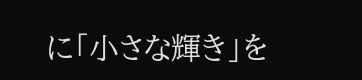に「小さな輝き」を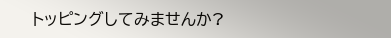トッピングしてみませんか?